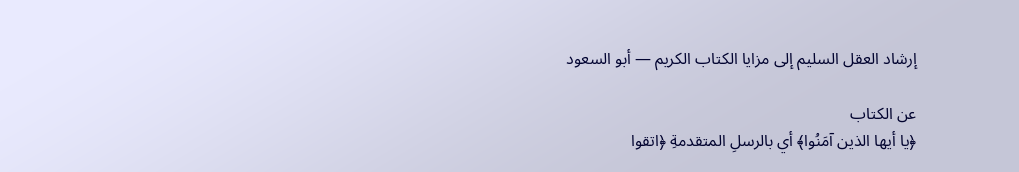إرشاد العقل السليم إلى مزايا الكتاب الكريم — أبو السعود

عن الكتاب
﴿يا أيها الذين آمَنُوا﴾ أي بالرسلِ المتقدمةِ ﴿اتقوا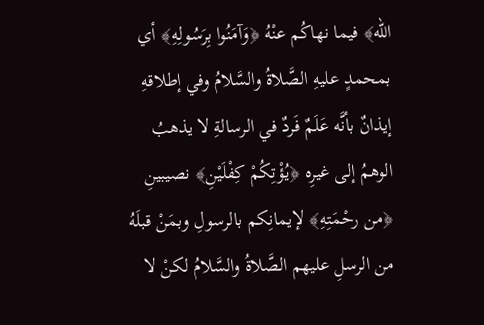الله﴾ فيما نهاكُم عنْهُ ﴿وَآمَنُوا بِرَسُولِهِ﴾ أي بمحمدٍ عليهِ الصَّلاةُ والسَّلامُ وفي إطلاقهِ إيذانٌ بأنَّه عَلَمٌ فَردٌ في الرسالةِ لا يذهبُ الوهمُ إلى غيرِه ﴿يُؤْتِكُمْ كِفْلَيْنِ﴾ نصيبينِ ﴿من رحْمَتِهِ﴾ لإيمانِكم بالرسولِ وبمَنْ قبلَهُ من الرسلِ عليهم الصَّلاةُ والسَّلامُ لكنْ لا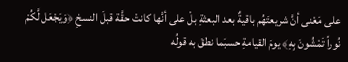على مَعْنى أنَّ شريعتَهُم باقيةٌ بعد البعثةِ بلْ على أنَّها كانتْ حقَّة قبلَ النسخِ ﴿وَيَجْعَل لَّكُمْ نُوراً تَمْشُونَ بِهِ﴾ يومَ القيامةِ حسبَما نطقَ به قولُه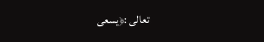تعالى :﴿يسعى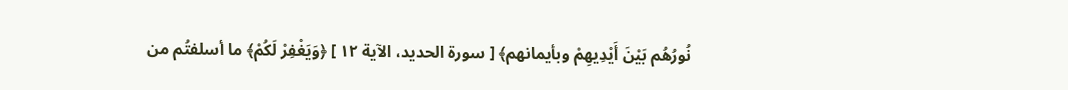نُورُهُم بَيْنَ أَيْدِيهِمْ وبأيمانهم﴾ [ سورة الحديد، الآية ١٢ ] ﴿وَيَغْفِرْ لَكُمْ﴾ ما أسلفتُم من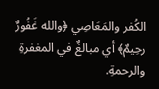الكُفر والمَعَاصِي ﴿والله غَفُورٌ رحِيمٌ﴾ أي مبالغٌ في المغفرةِ والرحمةِ.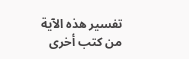تفسير هذه الآية من كتب أخرى